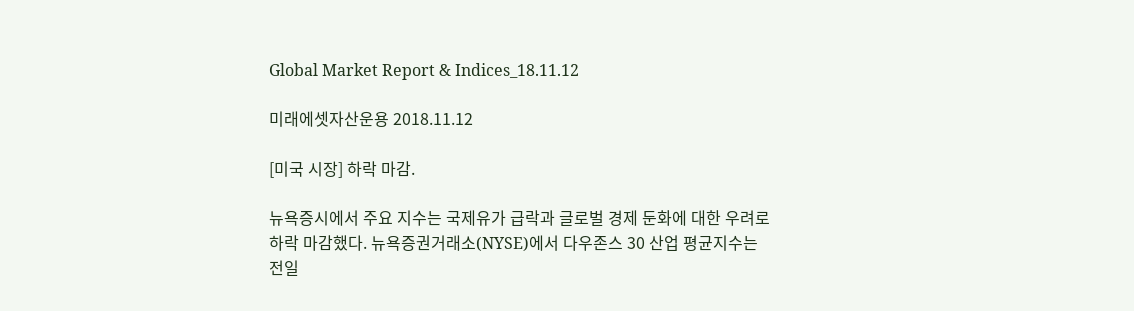Global Market Report & Indices_18.11.12

미래에셋자산운용 2018.11.12

[미국 시장] 하락 마감.

뉴욕증시에서 주요 지수는 국제유가 급락과 글로벌 경제 둔화에 대한 우려로 하락 마감했다. 뉴욕증권거래소(NYSE)에서 다우존스 30 산업 평균지수는 전일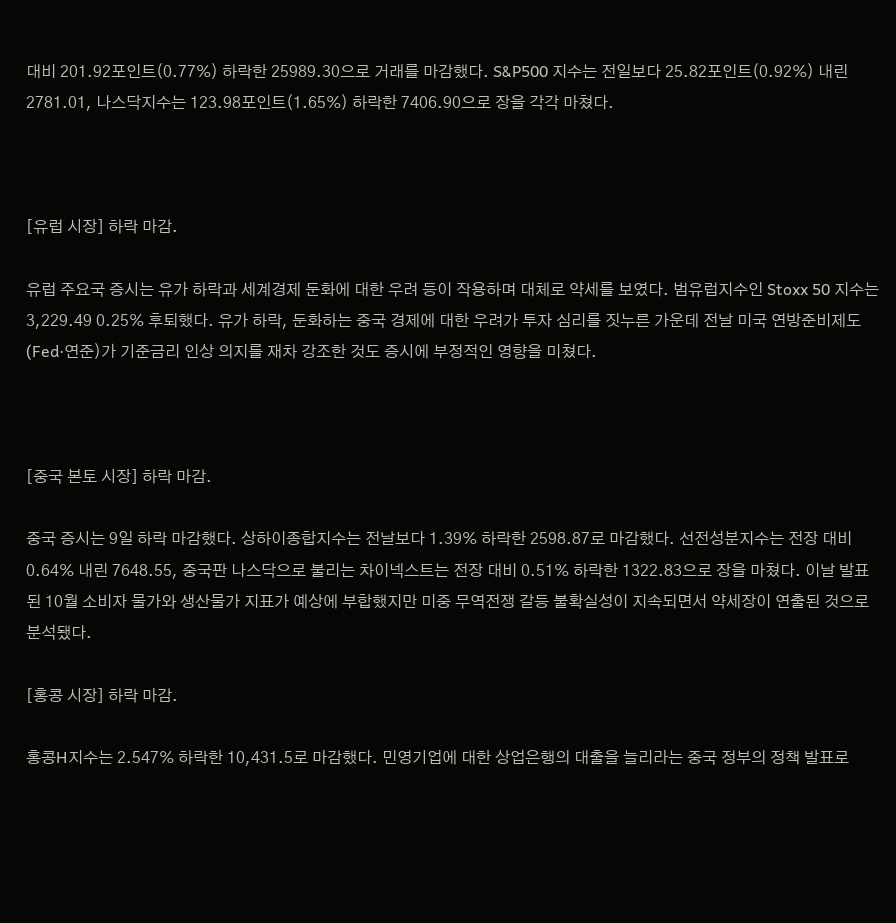대비 201.92포인트(0.77%) 하락한 25989.30으로 거래를 마감했다. S&P500 지수는 전일보다 25.82포인트(0.92%) 내린 2781.01, 나스닥지수는 123.98포인트(1.65%) 하락한 7406.90으로 장을 각각 마쳤다.



[유럽 시장] 하락 마감.

유럽 주요국 증시는 유가 하락과 세계경제 둔화에 대한 우려 등이 작용하며 대체로 약세를 보였다. 범유럽지수인 Stoxx 50 지수는 3,229.49 0.25% 후퇴했다. 유가 하락, 둔화하는 중국 경제에 대한 우려가 투자 심리를 짓누른 가운데 전날 미국 연방준비제도(Fed·연준)가 기준금리 인상 의지를 재차 강조한 것도 증시에 부정적인 영향을 미쳤다.



[중국 본토 시장] 하락 마감.

중국 증시는 9일 하락 마감했다. 상하이종합지수는 전날보다 1.39% 하락한 2598.87로 마감했다. 선전성분지수는 전장 대비 0.64% 내린 7648.55, 중국판 나스닥으로 불리는 차이넥스트는 전장 대비 0.51% 하락한 1322.83으로 장을 마쳤다. 이날 발표된 10월 소비자 물가와 생산물가 지표가 예상에 부합했지만 미중 무역전쟁 갈등 불확실성이 지속되면서 약세장이 연출된 것으로 분석됐다.

[홍콩 시장] 하락 마감.

홍콩H지수는 2.547% 하락한 10,431.5로 마감했다. 민영기업에 대한 상업은행의 대출을 늘리라는 중국 정부의 정책 발표로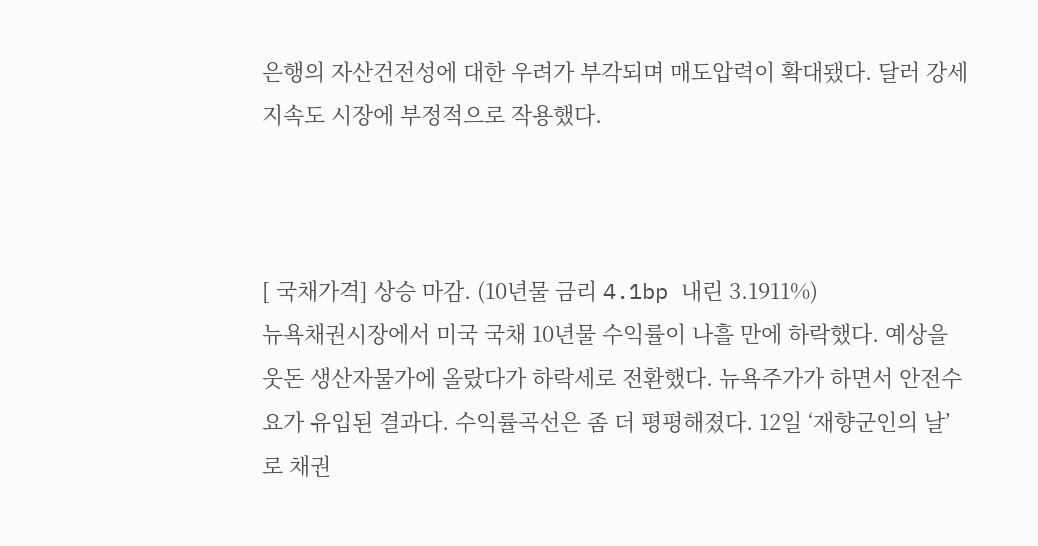은행의 자산건전성에 대한 우려가 부각되며 매도압력이 확대됐다. 달러 강세 지속도 시장에 부정적으로 작용했다.



[ 국채가격] 상승 마감. (10년물 금리 4.1bp 내린 3.1911%)
뉴욕채권시장에서 미국 국채 10년물 수익률이 나흘 만에 하락했다. 예상을 웃돈 생산자물가에 올랐다가 하락세로 전환했다. 뉴욕주가가 하면서 안전수요가 유입된 결과다. 수익률곡선은 좀 더 평평해졌다. 12일 ‘재향군인의 날’로 채권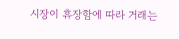시장이 휴장함에 따라 거래는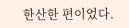한산한 편이었다.